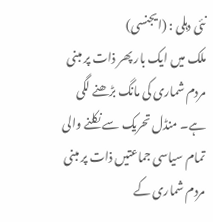نئی دہلی : (ایجنسی)
ملک میں ایک بار پھر ذات پر مبنی مردم شماری کی مانگ بڑھنے لگی ہے۔ منڈل تحریک سے نکلنے والی تمام سیاسی جماعتیں ذات پر مبنی مردم شماری کے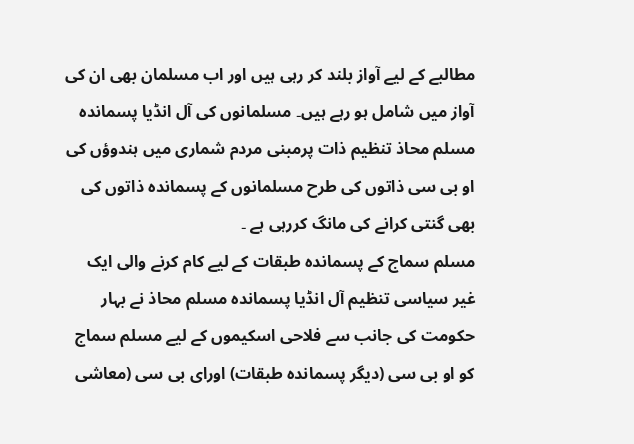مطالبے کے لیے آواز بلند کر رہی ہیں اور اب مسلمان بھی ان کی آواز میں شامل ہو رہے ہیں۔ مسلمانوں کی آل انڈیا پسماندہ مسلم محاذ تنظیم ذات پرمبنی مردم شماری میں ہندوؤں کی او بی سی ذاتوں کی طرح مسلمانوں کے پسماندہ ذاتوں کی بھی گنتی کرانے کی مانگ کررہی ہے ۔
مسلم سماج کے پسماندہ طبقات کے لیے کام کرنے والی ایک غیر سیاسی تنظیم آل انڈیا پسماندہ مسلم محاذ نے بہار حکومت کی جانب سے فلاحی اسکیموں کے لیے مسلم سماج کو او بی سی (دیگر پسماندہ طبقات) اورای بی سی (معاشی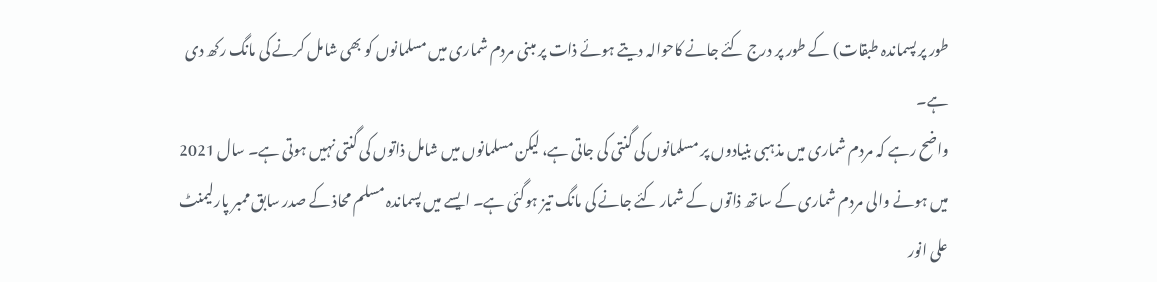طور پر پسماندہ طبقات) کے طور پر درج کئے جانے کاحوالہ دیتے ہوئے ذات پر مبنی مردم شماری میں مسلمانوں کو بھی شامل کرنے کی مانگ رکھ دی ہے۔
واضح رہے کہ مردم شماری میں مذہبی بنیادوں پر مسلمانوں کی گنتی کی جاتی ہے، لیکن مسلمانوں میں شامل ذاتوں کی گنتی نہیں ہوتی ہے۔ سال 2021 میں ہونے والی مردم شماری کے ساتھ ذاتوں کے شمار کئے جانے کی مانگ تیز ہوگئی ہے۔ ایسے میں پسماندہ مسلم محاذ کے صدر سابق ممبر پارلیمنٹ علی انور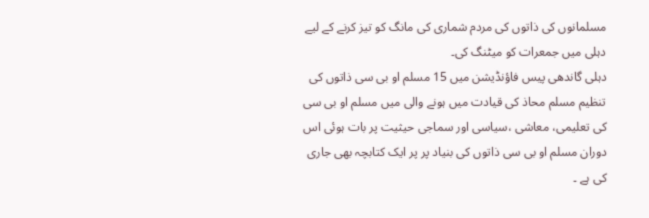مسلمانوں کی ذاتوں کی مردم شماری کی مانگ کو تیز کرنے کے لیے دہلی میں جمعرات کو میٹنگ کی۔
دہلی گاندھی پیس فاؤنڈیشن میں 15 مسلم او بی سی ذاتوں کی تنظیم مسلم محاذ کی قیادت میں ہونے والی میں مسلم او بی سی کی تعلیمی، معاشی ،سیاسی اور سماجی حیثیت پر بات ہوئی اس دوران مسلم او بی سی ذاتوں کی بنیاد پر پر ایک کتابچہ بھی جاری کی ہے ۔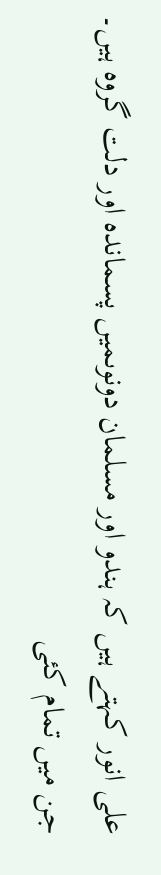علی انور کہتے ہیں کہ ہندو اور مسلمان دونوںمیں پسماندہ اور دلت گروہ ہیں۔ جن میں تمام کئی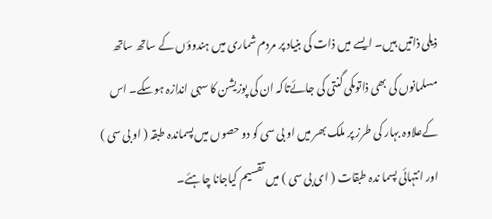ذیلی ذاتیں ہیں۔ ایسے میں ذات کی بنیاد پر مردم شماری میں ہندوؤں کے ساتھ ساتھ مسلمانوں کی بھی ذاتوںکی گنتی کی جائےتاکہ ان کی پوزیشن کا سہی اندازہ ہوسکے۔ اس کےعلاوہ بہار کی طرز پر ملک بھر میں او بی سی کو دو حصوں میں پسماندہ طبقہ ( او بی سی ) اور انتہائی پسما ندہ طبقات ( ای بی سی ) میں تقسیم کیاجانا چاہئے۔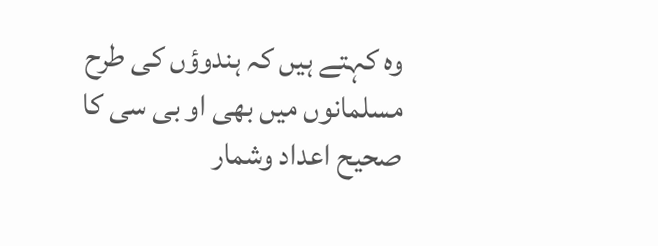وہ کہتے ہیں کہ ہندوؤں کی طرح مسلمانوں میں بھی او بی سی کا صحیح اعداد وشمار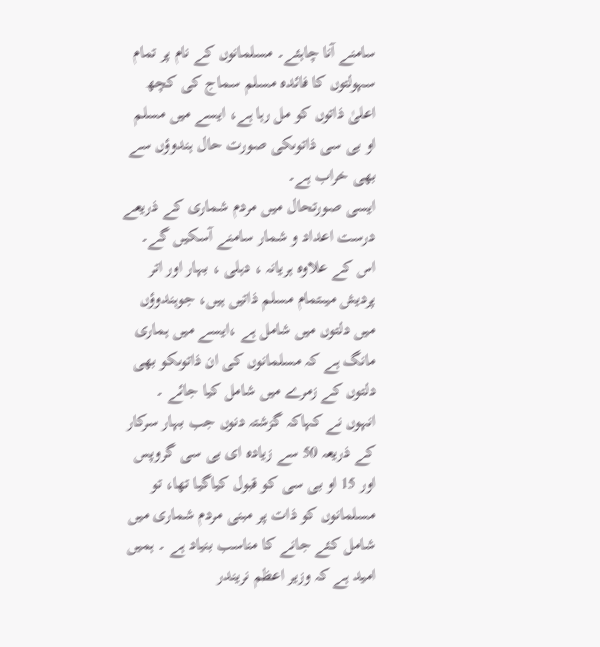سامنے آنا چاہئے۔ مسلمانوں کے نام پر تمام سہولتوں کا فائدہ مسلم سماج کی کچھ اعلیٰ ذاتوں کو مل رہا ہے، ایسے میں مسلم او بی سی ذاتوںکی صورت حال ہندوؤں سے بھی خراب ہے۔
ایسی صورتحال میں مردم شماری کے ذریعے درست اعداد و شمار سامنے آسکیں گے۔ اس کے علاوہ ہریانہ ، دہلی ، بہار اور اتر پردیش میںتمام مسلم ذاتیں ہیں، جوہندوؤں میں دلتوں میں شامل ہے ،ایسے میں ہماری مانگ ہے کہ مسلمانوں کی ان ذاتوںکو بھی دلتوں کے زمرے میں شامل کیا جائے ۔
انہوں نے کہاکہ گزشتہ دنوں جب بہار سرکار کے ذریعہ 50 سے زیادہ ای بی سی گروپس اور 15 او بی سی کو قبول کیاگیا تھا، تو مسلمانوں کو ذات پر مبنی مردم شماری میں شامل کئے جانے کا مناسب بنیاد ہے ۔ ہمیں امید ہے کہ وزیر اعظم نریندر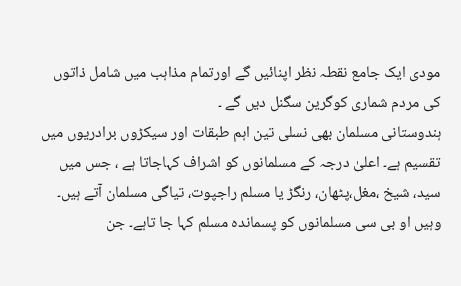مودی ایک جامع نقطہ نظر اپنائیں گے اورتمام مذاہب میں شامل ذاتوں کی مردم شماری کوگرین سگنل دیں گے ۔
ہندوستانی مسلمان بھی نسلی تین اہم طبقات اور سیکڑوں برادریوں میں تقسیم ہے۔ اعلیٰ درجہ کے مسلمانوں کو اشراف کہاجاتا ہے ، جس میں سید، شیخ ،مغل،پٹھان، رنگڑ یا مسلم راجپوت، تیاگی مسلمان آتے ہیں۔ وہیں او بی سی مسلمانوں کو پسماندہ مسلم کہا جا تاہے۔ جن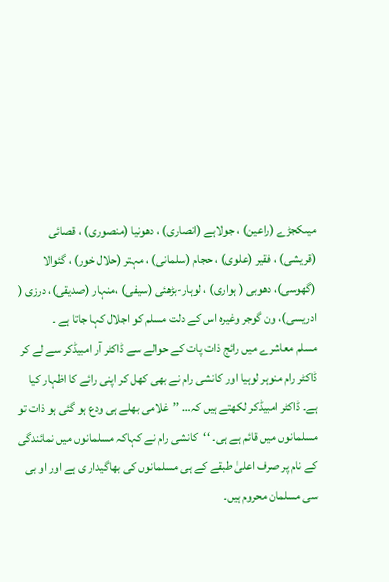میںکجڑے (راعین) ، جولاہے (انصاری) ، دھونیا (منصوری) ، قصائی (قریشی) ، فقیر (علوی) ، حجام (سلمانی) ، مہتر (حلال خور) ، گئوالا (گھوسی)، دھوبی ( ہواری) ، لوہار-بڑھئی (سیفی) ،منہار (صدیقی)، درزی ( ادریسی)، ون گوجر وغیرہ اس کے دلت مسلم کو اجلال کہا جاتا ہے ۔
مسلم معاشرے میں رائج ذات پات کے حوالے سے ڈاکٹر آر امبیڈکر سے لے کر ڈاکٹر رام منوہر لوہیا اور کانشی رام نے بھی کھل کر اپنی رائے کا اظہار کیا ہے۔ ڈاکٹر امبیڈکر لکھتے ہیں کہ… ’’غلامی بھلے ہی ودع ہو گئی ہو ذات تو مسلمانوں میں قائم ہے ہی۔ ‘‘کانشی رام نے کہاکہ مسلمانوں میں نمائندگی کے نام پر صرف اعلیٰ طبقے کے ہی مسلمانوں کی بھاگیدار ی ہے اور او بی سی مسلمان محروم ہیں۔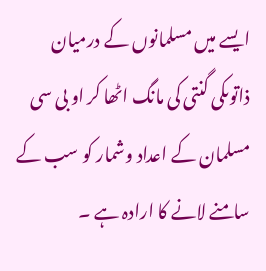ایسے میں مسلمانوں کے درمیان ذاتوںکی گنتی کی مانگ اٹھا کر او بی سی مسلمان کے اعداد وشمار کو سب کے سامنے لانے کا ارادہ ہے ۔